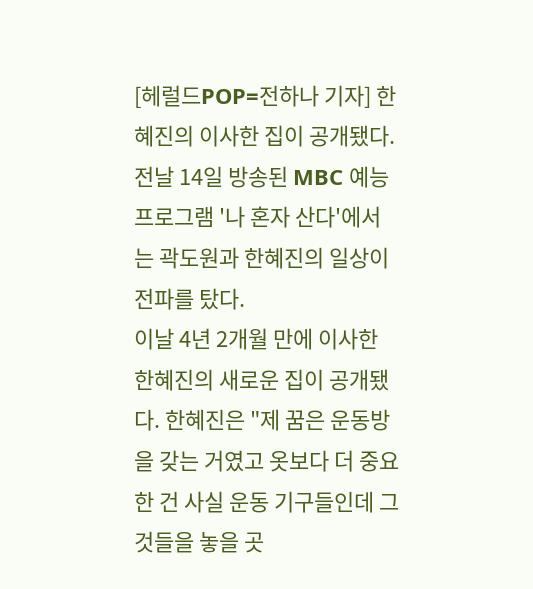[헤럴드POP=전하나 기자] 한혜진의 이사한 집이 공개됐다.
전날 14일 방송된 MBC 예능프로그램 '나 혼자 산다'에서는 곽도원과 한혜진의 일상이 전파를 탔다.
이날 4년 2개월 만에 이사한 한혜진의 새로운 집이 공개됐다. 한혜진은 "제 꿈은 운동방을 갖는 거였고 옷보다 더 중요한 건 사실 운동 기구들인데 그것들을 놓을 곳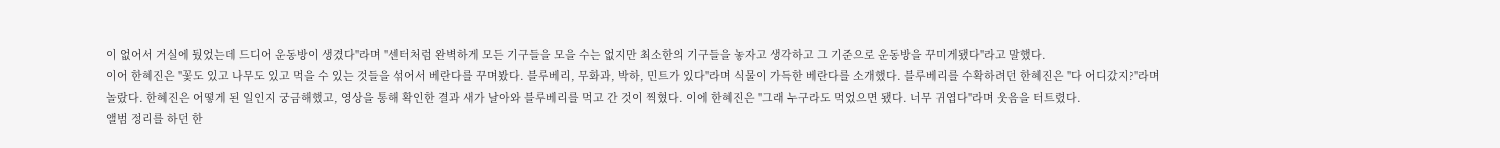이 없어서 거실에 뒀었는데 드디어 운동방이 생겼다"라며 "센터처럼 완벽하게 모든 기구들을 모을 수는 없지만 최소한의 기구들을 놓자고 생각하고 그 기준으로 운동방을 꾸미게됐다"라고 말했다.
이어 한혜진은 "꽃도 있고 나무도 있고 먹을 수 있는 것들을 섞어서 베란다를 꾸며봤다. 블루베리, 무화과, 박하, 민트가 있다"라며 식물이 가득한 베란다를 소개했다. 블루베리를 수확하려던 한혜진은 "다 어디갔지?"라며 놀랐다. 한혜진은 어떻게 된 일인지 궁금해했고, 영상을 통해 확인한 결과 새가 날아와 블루베리를 먹고 간 것이 찍혔다. 이에 한혜진은 "그래 누구라도 먹었으면 됐다. 너무 귀엽다"라며 웃음을 터트렸다.
앨범 정리를 하던 한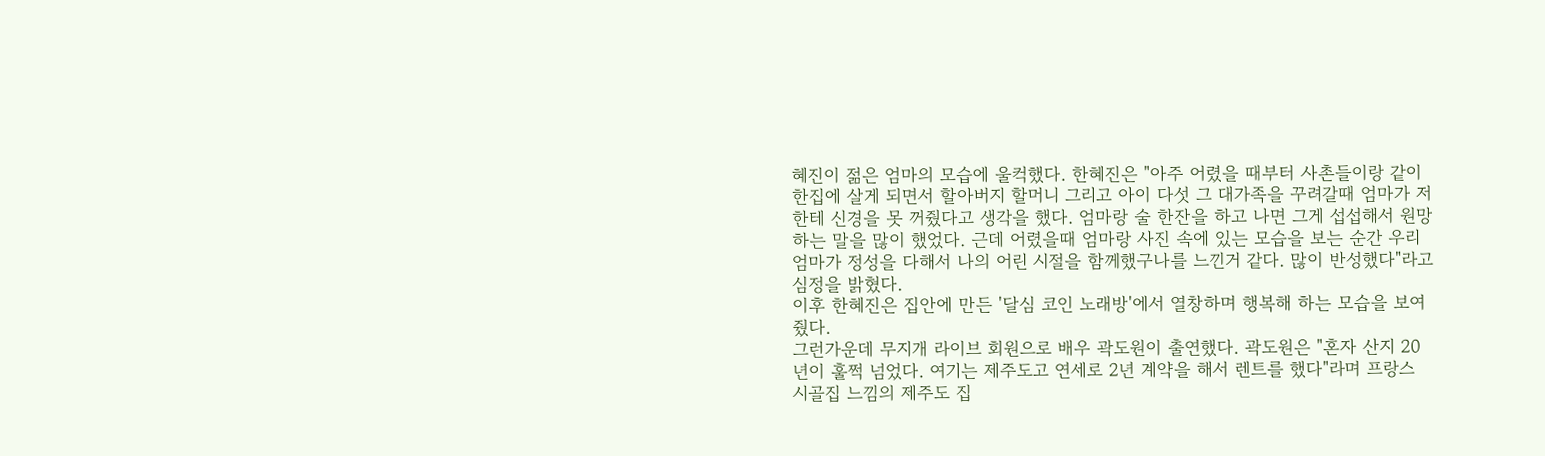혜진이 젊은 엄마의 모습에 울컥했다. 한혜진은 "아주 어렸을 때부터 사촌들이랑 같이 한집에 살게 되면서 할아버지 할머니 그리고 아이 다섯 그 대가족을 꾸려갈때 엄마가 저한테 신경을 못 꺼줬다고 생각을 했다. 엄마랑 술 한잔을 하고 나면 그게 섭섭해서 원망하는 말을 많이 했었다. 근데 어렸을때 엄마랑 사진 속에 있는 모습을 보는 순간 우리 엄마가 정성을 다해서 나의 어린 시절을 함께했구나를 느낀거 같다. 많이 반성했다"라고 심정을 밝혔다.
이후 한혜진은 집안에 만든 '달심 코인 노래방'에서 열창하며 행복해 하는 모습을 보여줬다.
그런가운데 무지개 라이브 회원으로 배우 곽도원이 출연했다. 곽도원은 "혼자 산지 20년이 훌쩍 넘었다. 여기는 제주도고 연세로 2년 계약을 해서 렌트를 했다"라며 프랑스 시골집 느낌의 제주도 집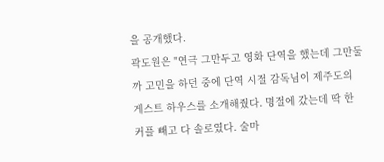을 공개했다.
곽도원은 "연극 그만두고 영화 단역을 했는데 그만둘까 고민을 하던 중에 단역 시절 감독님이 제주도의 게스트 하우스를 소개해줬다. 명절에 갔는데 딱 한 커플 빼고 다 솔로였다. 술마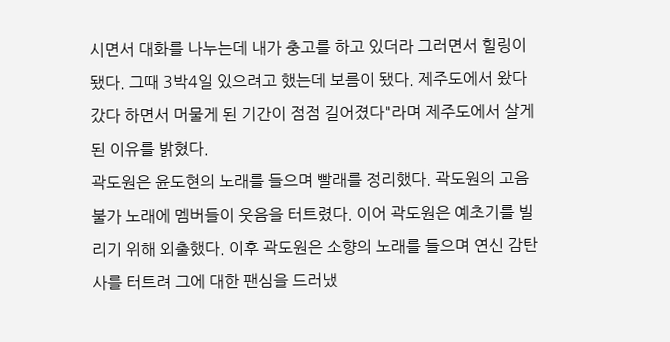시면서 대화를 나누는데 내가 충고를 하고 있더라 그러면서 힐링이 됐다. 그때 3박4일 있으려고 했는데 보름이 됐다. 제주도에서 왔다갔다 하면서 머물게 된 기간이 점점 길어졌다"라며 제주도에서 살게 된 이유를 밝혔다.
곽도원은 윤도현의 노래를 들으며 빨래를 정리했다. 곽도원의 고음불가 노래에 멤버들이 웃음을 터트렸다. 이어 곽도원은 예초기를 빌리기 위해 외출했다. 이후 곽도원은 소향의 노래를 들으며 연신 감탄사를 터트려 그에 대한 팬심을 드러냈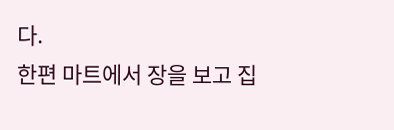다.
한편 마트에서 장을 보고 집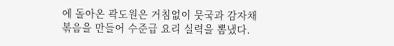에 돌아온 곽도원은 거침없이 뭇국과 감자채볶음을 만들어 수준급 요리 실력을 뽐냈다.